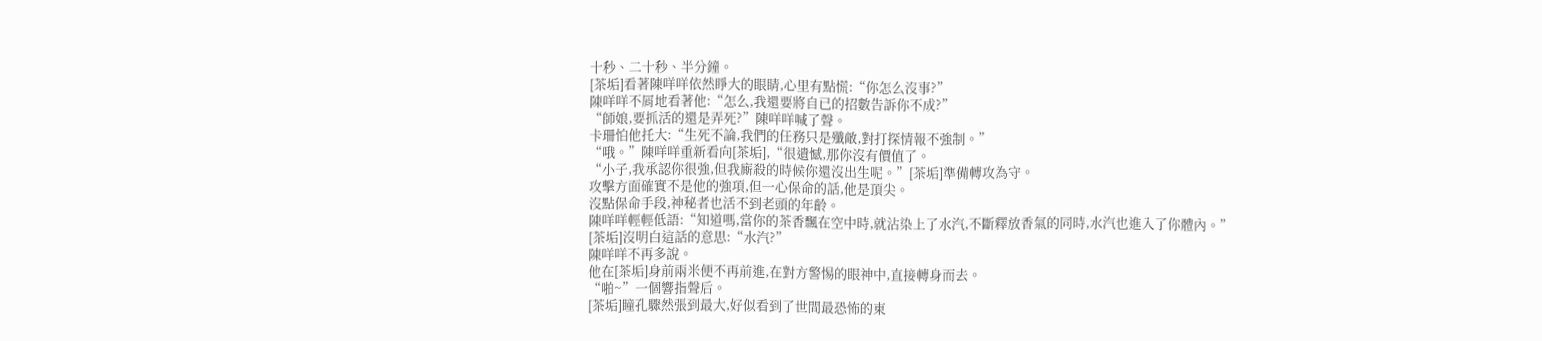十秒、二十秒、半分鐘。
[茶垢]看著陳咩咩依然睜大的眼睛,心里有點慌:“你怎么沒事?”
陳咩咩不屑地看著他:“怎么,我還要將自已的招數告訴你不成?”
“師娘,要抓活的還是弄死?”陳咩咩喊了聲。
卡珊怕他托大:“生死不論,我們的任務只是殲敵,對打探情報不強制。”
“哦。”陳咩咩重新看向[茶垢],“很遺憾,那你沒有價值了。
“小子,我承認你很強,但我廝殺的時候你還沒出生呢。”[茶垢]準備轉攻為守。
攻擊方面確實不是他的強項,但一心保命的話,他是頂尖。
沒點保命手段,神秘者也活不到老頭的年齡。
陳咩咩輕輕低語:“知道嗎,當你的茶香飄在空中時,就沾染上了水汽,不斷釋放香氣的同時,水汽也進入了你體內。”
[茶垢]沒明白這話的意思:“水汽?”
陳咩咩不再多說。
他在[茶垢]身前兩米便不再前進,在對方警惕的眼神中,直接轉身而去。
“啪~”一個響指聲后。
[茶垢]瞳孔驟然張到最大,好似看到了世間最恐怖的東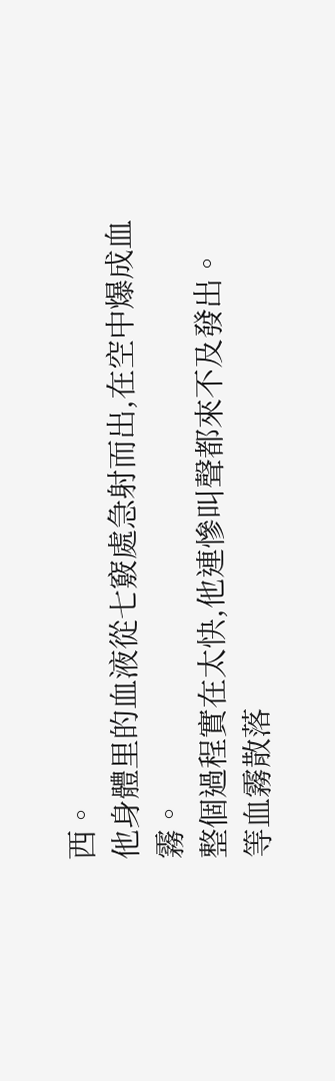西。
他身體里的血液從七竅處急射而出,在空中爆成血霧。
整個過程實在太快,他連慘叫聲都來不及發出。
等血霧散落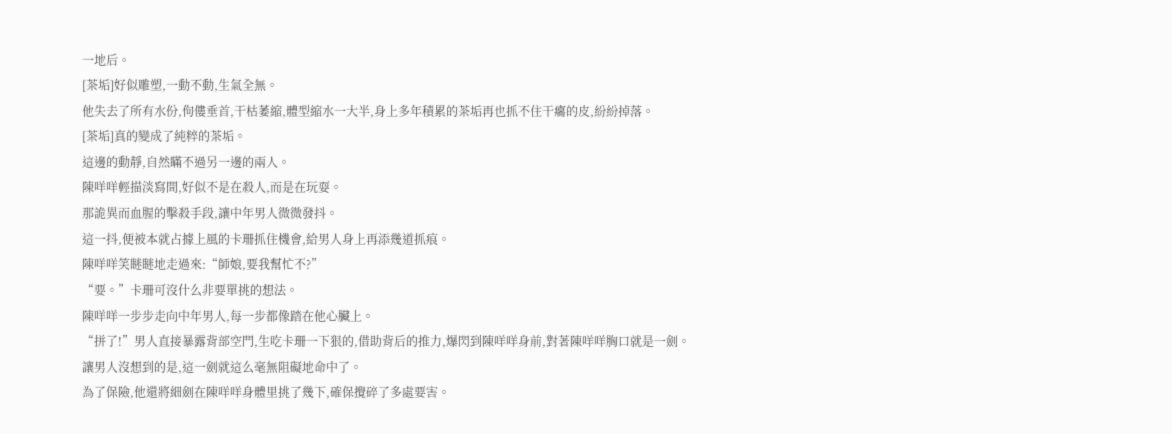一地后。
[茶垢]好似雕塑,一動不動,生氣全無。
他失去了所有水份,佝僂垂首,干枯萎縮,體型縮水一大半,身上多年積累的茶垢再也抓不住干癟的皮,紛紛掉落。
[茶垢]真的變成了純粹的茶垢。
這邊的動靜,自然瞞不過另一邊的兩人。
陳咩咩輕描淡寫間,好似不是在殺人,而是在玩耍。
那詭異而血腥的擊殺手段,讓中年男人微微發抖。
這一抖,便被本就占據上風的卡珊抓住機會,給男人身上再添幾道抓痕。
陳咩咩笑瞇瞇地走過來:“師娘,要我幫忙不?”
“要。”卡珊可沒什么非要單挑的想法。
陳咩咩一步步走向中年男人,每一步都像踏在他心臟上。
“拼了!”男人直接暴露背部空門,生吃卡珊一下狠的,借助背后的推力,爆閃到陳咩咩身前,對著陳咩咩胸口就是一劍。
讓男人沒想到的是,這一劍就這么毫無阻礙地命中了。
為了保險,他還將細劍在陳咩咩身體里挑了幾下,確保攪碎了多處要害。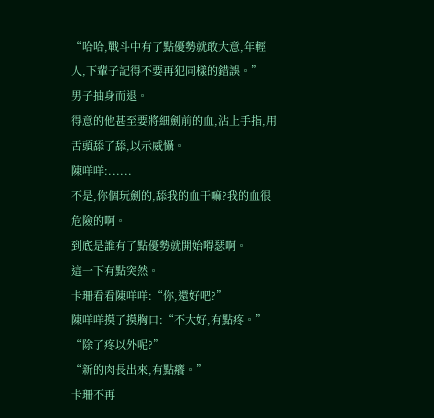“哈哈,戰斗中有了點優勢就敢大意,年輕人,下輩子記得不要再犯同樣的錯誤。”
男子抽身而退。
得意的他甚至要將細劍前的血,沾上手指,用舌頭舔了舔,以示威懾。
陳咩咩:......
不是,你個玩劍的,舔我的血干嘛?我的血很危險的啊。
到底是誰有了點優勢就開始嘚瑟啊。
這一下有點突然。
卡珊看看陳咩咩:“你,還好吧?”
陳咩咩摸了摸胸口:“不大好,有點疼。”
“除了疼以外呢?”
“新的肉長出來,有點癢。”
卡珊不再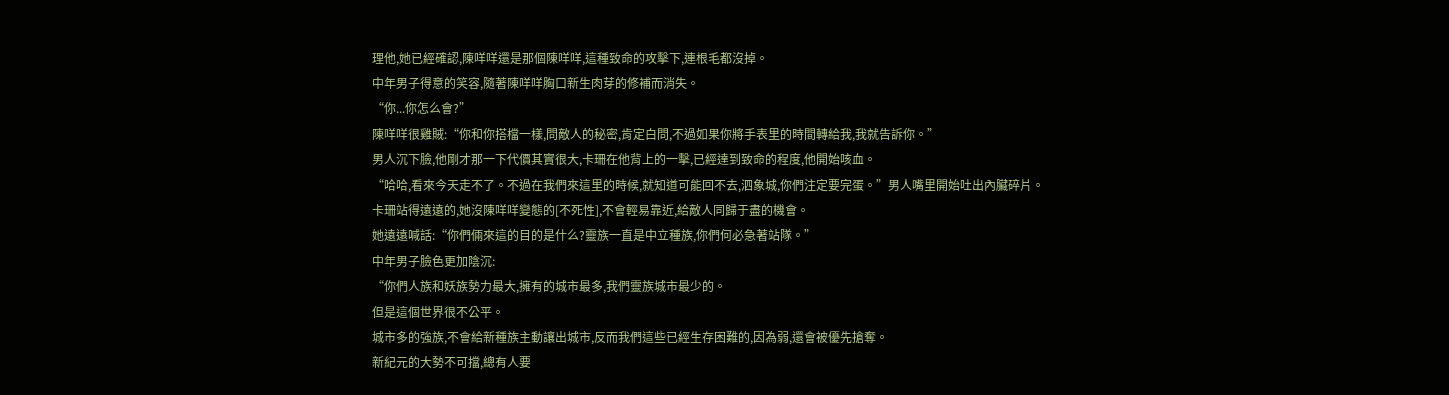理他,她已經確認,陳咩咩還是那個陳咩咩,這種致命的攻擊下,連根毛都沒掉。
中年男子得意的笑容,隨著陳咩咩胸口新生肉芽的修補而消失。
“你...你怎么會?”
陳咩咩很雞賊:“你和你搭檔一樣,問敵人的秘密,肯定白問,不過如果你將手表里的時間轉給我,我就告訴你。”
男人沉下臉,他剛才那一下代價其實很大,卡珊在他背上的一擊,已經達到致命的程度,他開始咳血。
“哈哈,看來今天走不了。不過在我們來這里的時候,就知道可能回不去,泗象城,你們注定要完蛋。”男人嘴里開始吐出內臟碎片。
卡珊站得遠遠的,她沒陳咩咩變態的[不死性],不會輕易靠近,給敵人同歸于盡的機會。
她遠遠喊話:“你們倆來這的目的是什么?靈族一直是中立種族,你們何必急著站隊。”
中年男子臉色更加陰沉:
“你們人族和妖族勢力最大,擁有的城市最多,我們靈族城市最少的。
但是這個世界很不公平。
城市多的強族,不會給新種族主動讓出城市,反而我們這些已經生存困難的,因為弱,還會被優先搶奪。
新紀元的大勢不可擋,總有人要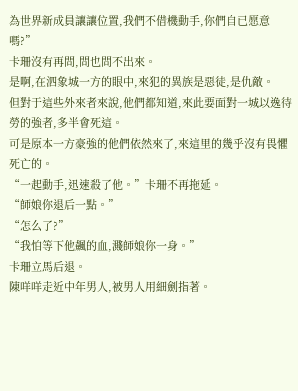為世界新成員讓讓位置,我們不借機動手,你們自已愿意嗎?”
卡珊沒有再問,問也問不出來。
是啊,在泗象城一方的眼中,來犯的異族是惡徒,是仇敵。
但對于這些外來者來說,他們都知道,來此要面對一城以逸待勞的強者,多半會死這。
可是原本一方豪強的他們依然來了,來這里的幾乎沒有畏懼死亡的。
“一起動手,迅速殺了他。”卡珊不再拖延。
“師娘你退后一點。”
“怎么了?”
“我怕等下他飆的血,濺師娘你一身。”
卡珊立馬后退。
陳咩咩走近中年男人,被男人用細劍指著。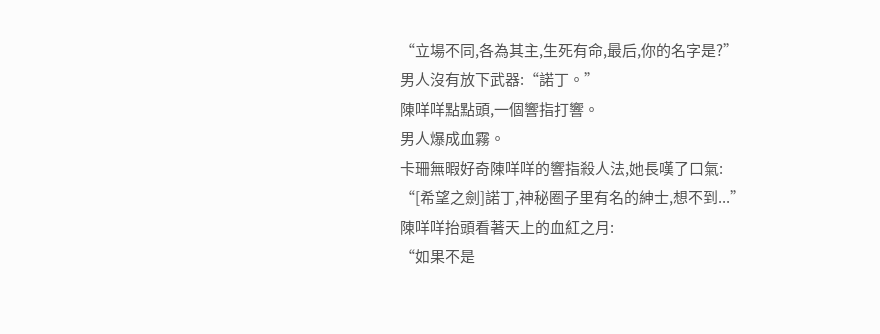“立場不同,各為其主,生死有命,最后,你的名字是?”
男人沒有放下武器:“諾丁。”
陳咩咩點點頭,一個響指打響。
男人爆成血霧。
卡珊無暇好奇陳咩咩的響指殺人法,她長嘆了口氣:
“[希望之劍]諾丁,神秘圈子里有名的紳士,想不到...”
陳咩咩抬頭看著天上的血紅之月:
“如果不是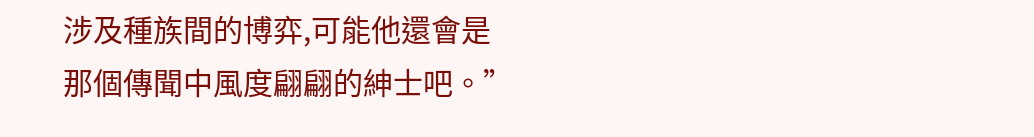涉及種族間的博弈,可能他還會是那個傳聞中風度翩翩的紳士吧。”